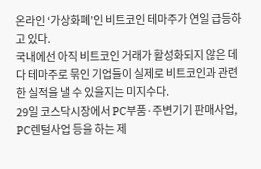온라인 ‘가상화폐’인 비트코인 테마주가 연일 급등하고 있다.
국내에선 아직 비트코인 거래가 활성화되지 않은 데다 테마주로 묶인 기업들이 실제로 비트코인과 관련한 실적을 낼 수 있을지는 미지수다.
29일 코스닥시장에서 PC부품·주변기기 판매사업, PC렌털사업 등을 하는 제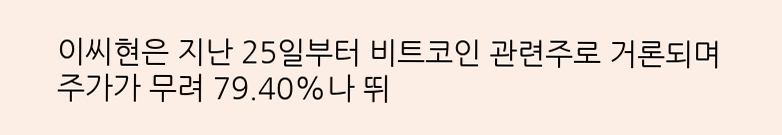이씨현은 지난 25일부터 비트코인 관련주로 거론되며 주가가 무려 79.40%나 뛰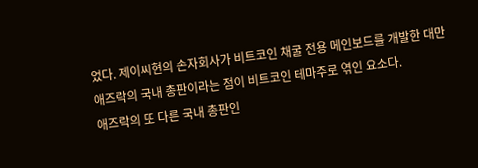었다. 제이씨현의 손자회사가 비트코인 채굴 전용 메인보드를 개발한 대만 애즈락의 국내 총판이라는 점이 비트코인 테마주로 엮인 요소다.
애즈락의 또 다른 국내 총판인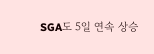SGA도 5일 연속 상승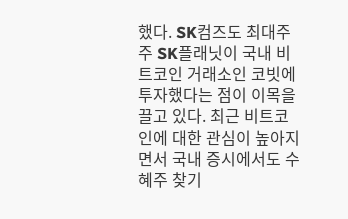했다. SK컴즈도 최대주주 SK플래닛이 국내 비트코인 거래소인 코빗에 투자했다는 점이 이목을 끌고 있다. 최근 비트코인에 대한 관심이 높아지면서 국내 증시에서도 수혜주 찾기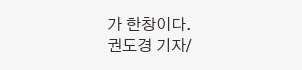가 한창이다.
권도경 기자/